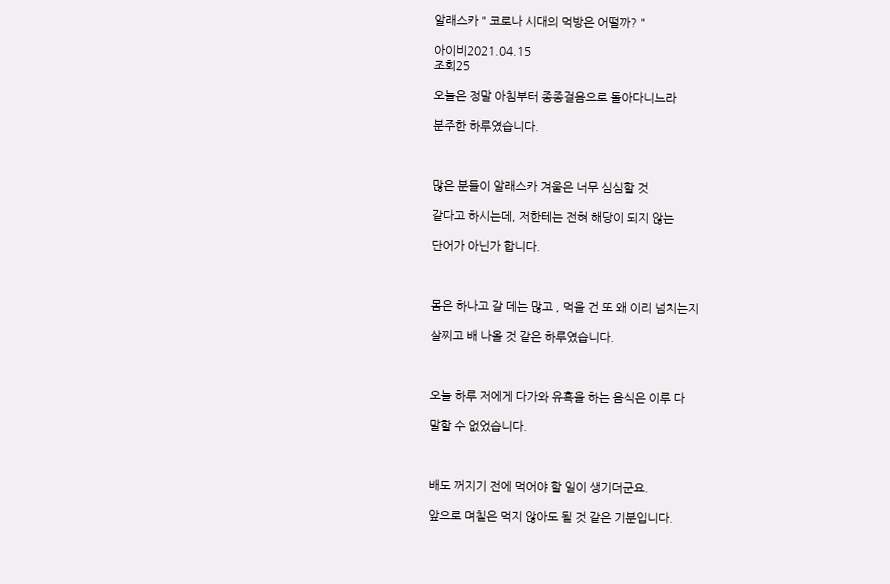알래스카 " 코로나 시대의 먹방은 어떨까? "

아이비2021.04.15
조회25

오늘은 정말 아침부터 종종걸음으로 돌아다니느라

분주한 하루였습니다.



많은 분들이 알래스카 겨울은 너무 심심할 것

같다고 하시는데, 저한테는 전혀 해당이 되지 않는

단어가 아닌가 합니다.



몸은 하나고 갈 데는 많고 , 먹을 건 또 왜 이리 넘치는지

살찌고 배 나올 것 같은 하루였습니다.



오늘 하루 저에게 다가와 유혹을 하는 음식은 이루 다

말할 수 없었습니다.



배도 꺼지기 전에 먹어야 할 일이 생기더군요.

앞으로 며칠은 먹지 않아도 될 것 같은 기분입니다.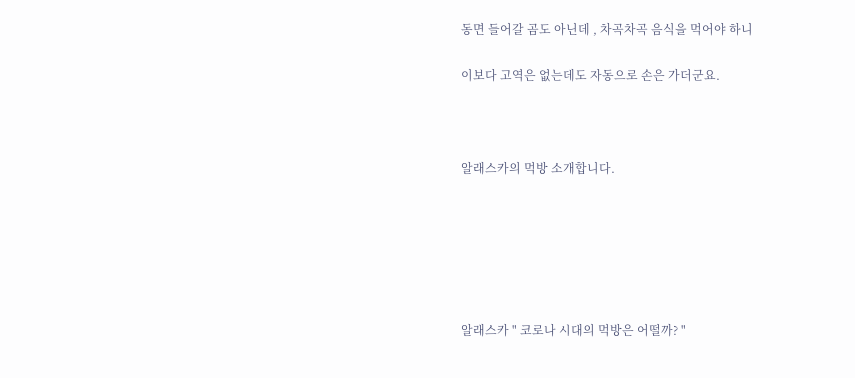동면 들어갈 곰도 아닌데 , 차곡차곡 음식을 먹어야 하니

이보다 고역은 없는데도 자동으로 손은 가더군요.



알래스카의 먹방 소개합니다.






알래스카 " 코로나 시대의 먹방은 어떨까? "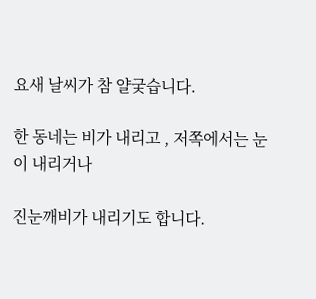요새 날씨가 참 얄궂습니다.

한 동네는 비가 내리고 , 저쪽에서는 눈이 내리거나

진눈깨비가 내리기도 합니다.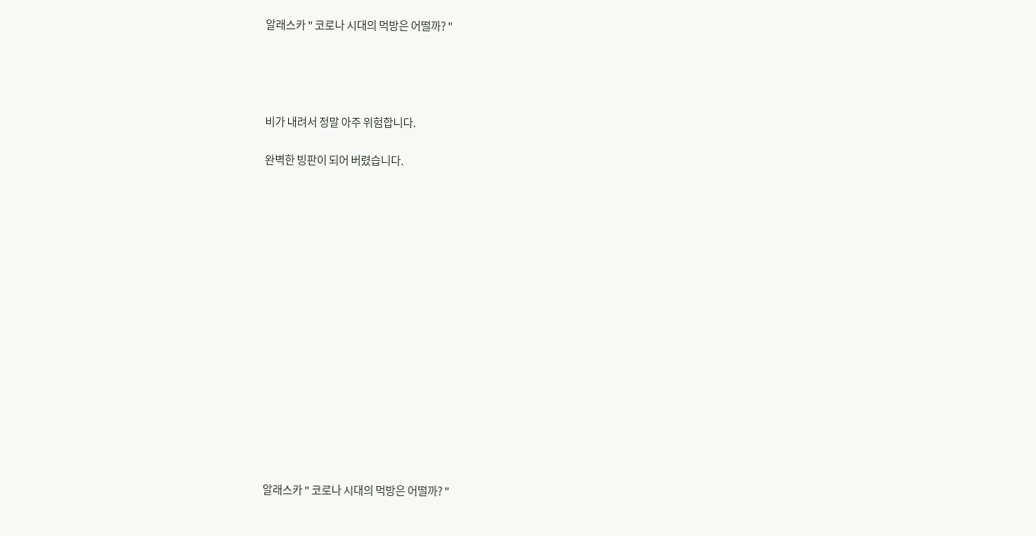알래스카 " 코로나 시대의 먹방은 어떨까? "




비가 내려서 정말 아주 위험합니다.

완벽한 빙판이 되어 버렸습니다.
















알래스카 " 코로나 시대의 먹방은 어떨까? "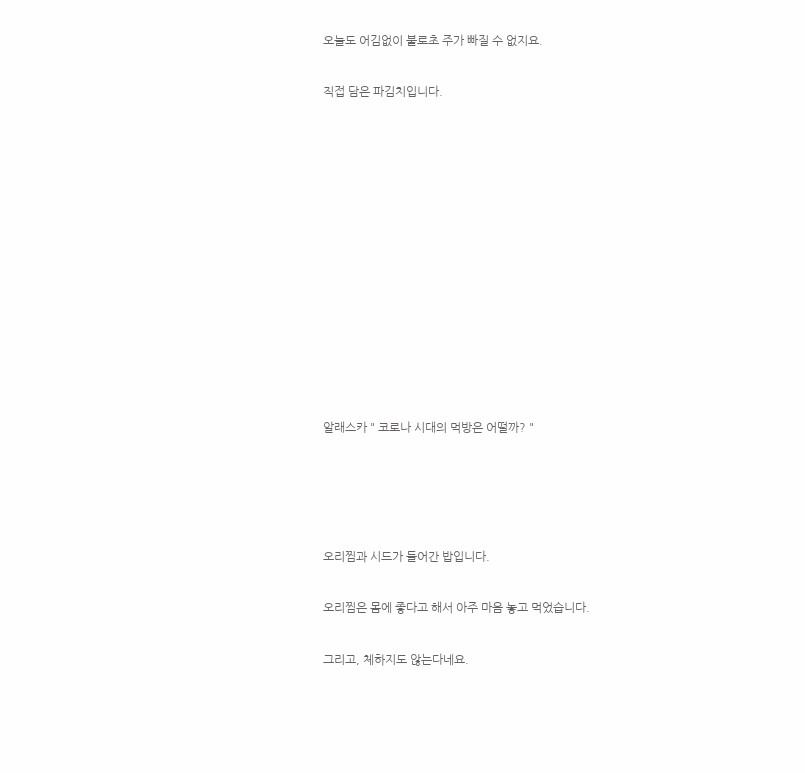오늘도 어김없이 불로초 주가 빠질 수 없지요.

직접 담은 파김치입니다.












알래스카 " 코로나 시대의 먹방은 어떨까? "




오리찜과 시드가 들어간 밥입니다.

오리찜은 몸에 좋다고 해서 아주 마음 놓고 먹었습니다.

그리고, 체하지도 않는다네요.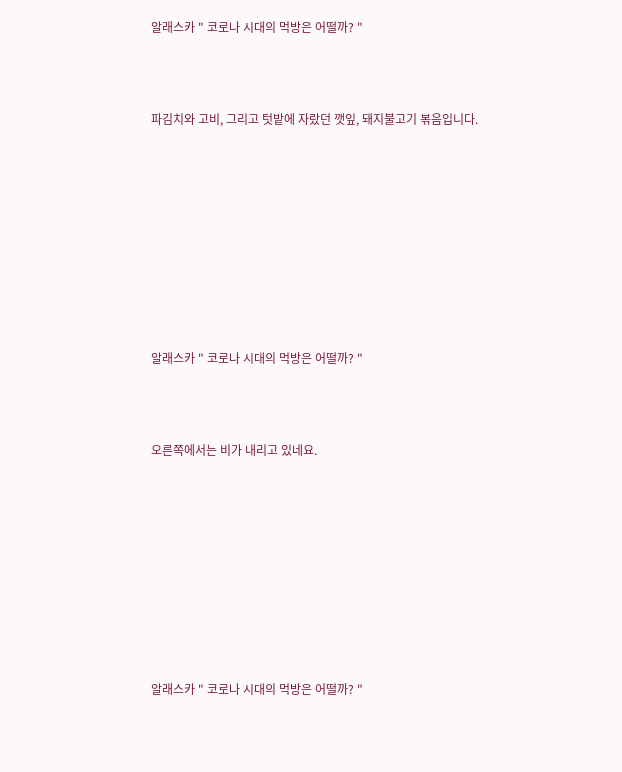알래스카 " 코로나 시대의 먹방은 어떨까? "




파김치와 고비, 그리고 텃밭에 자랐던 깻잎, 돼지불고기 볶음입니다.












알래스카 " 코로나 시대의 먹방은 어떨까? "




오른쪽에서는 비가 내리고 있네요.












알래스카 " 코로나 시대의 먹방은 어떨까? "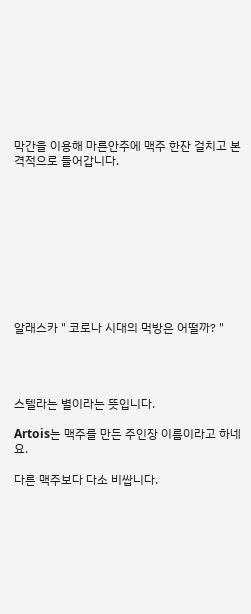막간을 이용해 마른안주에 맥주 한잔 걸치고 본격적으로 들어갑니다.










알래스카 " 코로나 시대의 먹방은 어떨까? "




스텔라는 별이라는 뜻입니다.

Artois는 맥주를 만든 주인장 이름이라고 하네요.

다른 맥주보다 다소 비쌉니다.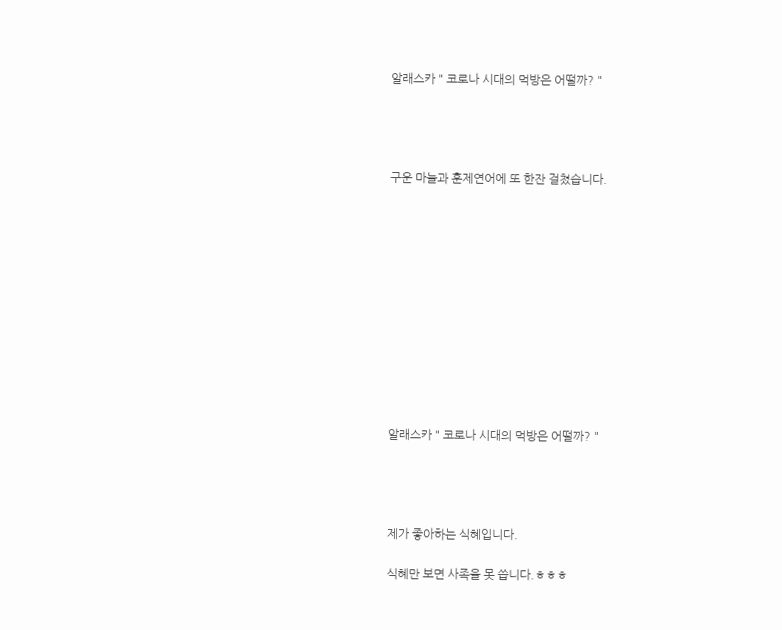알래스카 " 코로나 시대의 먹방은 어떨까? "




구운 마늘과 훈제연어에 또 한잔 걸쳤습니다.












알래스카 " 코로나 시대의 먹방은 어떨까? "




제가 좋아하는 식혜입니다.

식혜만 보면 사족을 못 씁니다.ㅎㅎㅎ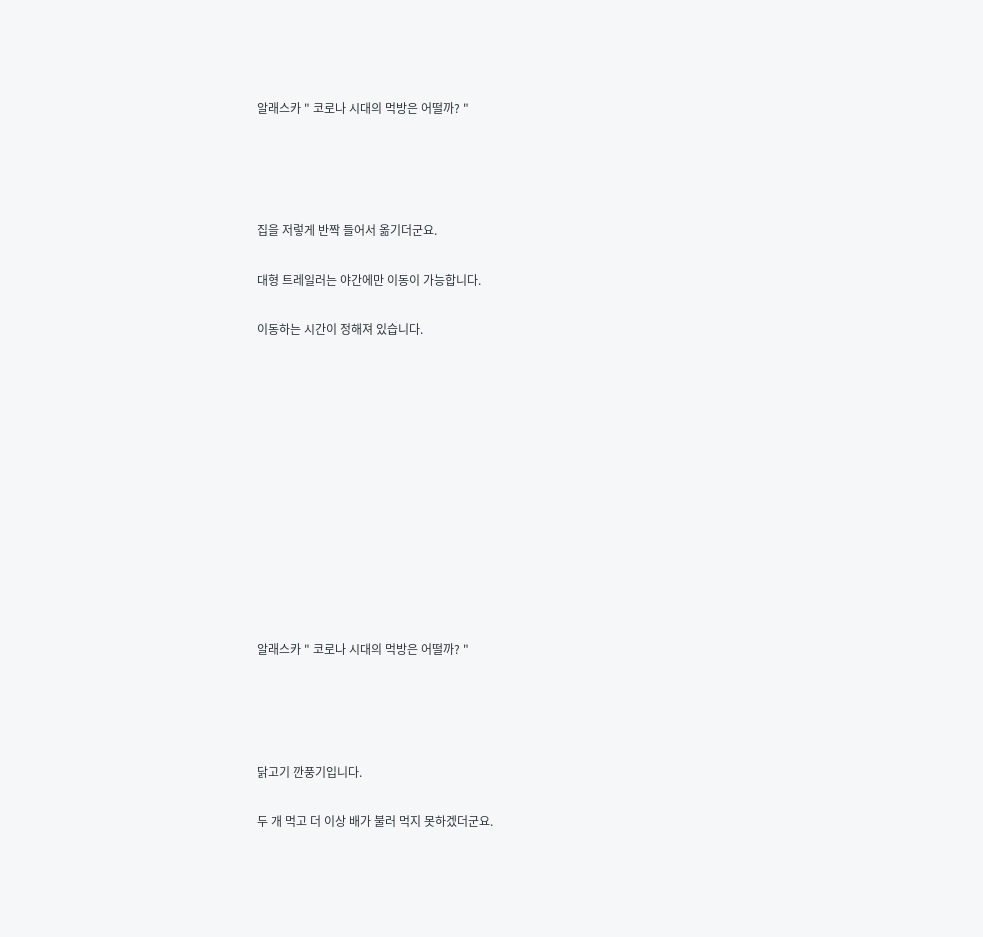알래스카 " 코로나 시대의 먹방은 어떨까? "




집을 저렇게 반짝 들어서 옮기더군요.

대형 트레일러는 야간에만 이동이 가능합니다.

이동하는 시간이 정해져 있습니다.












알래스카 " 코로나 시대의 먹방은 어떨까? "




닭고기 깐풍기입니다.

두 개 먹고 더 이상 배가 불러 먹지 못하겠더군요.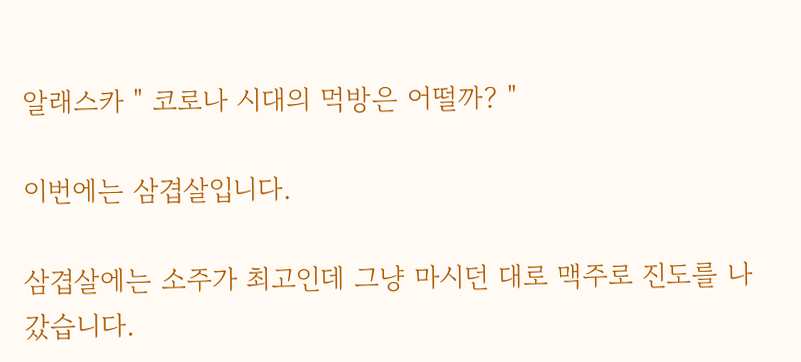알래스카 " 코로나 시대의 먹방은 어떨까? "

이번에는 삼겹살입니다.

삼겹살에는 소주가 최고인데 그냥 마시던 대로 맥주로 진도를 나갔습니다.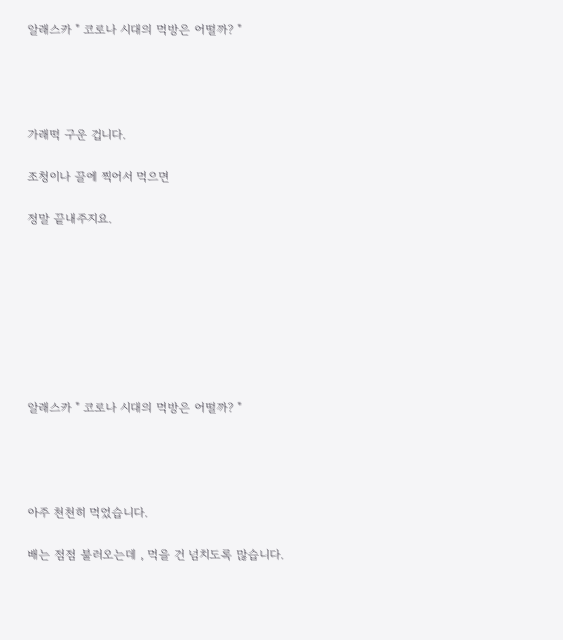알래스카 " 코로나 시대의 먹방은 어떨까? "




가래떡 구운 겁니다.

조청이나 끌에 찍어서 먹으면

정말 끝내주지요.








알래스카 " 코로나 시대의 먹방은 어떨까? "




아주 천천히 먹었습니다.

배는 점점 불러오는데 , 먹을 건 넘치도록 많습니다.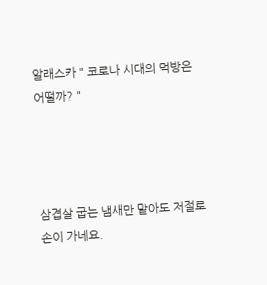알래스카 " 코로나 시대의 먹방은 어떨까? "




삼겹살 굽는 냄새만 맡아도 저절로 손이 가네요.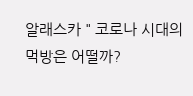알래스카 " 코로나 시대의 먹방은 어떨까?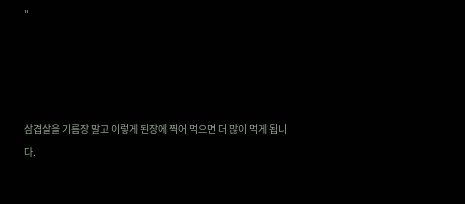"




삼겹살을 기름장 말고 이렇게 된장에 찍어 먹으면 더 많이 먹게 됩니다.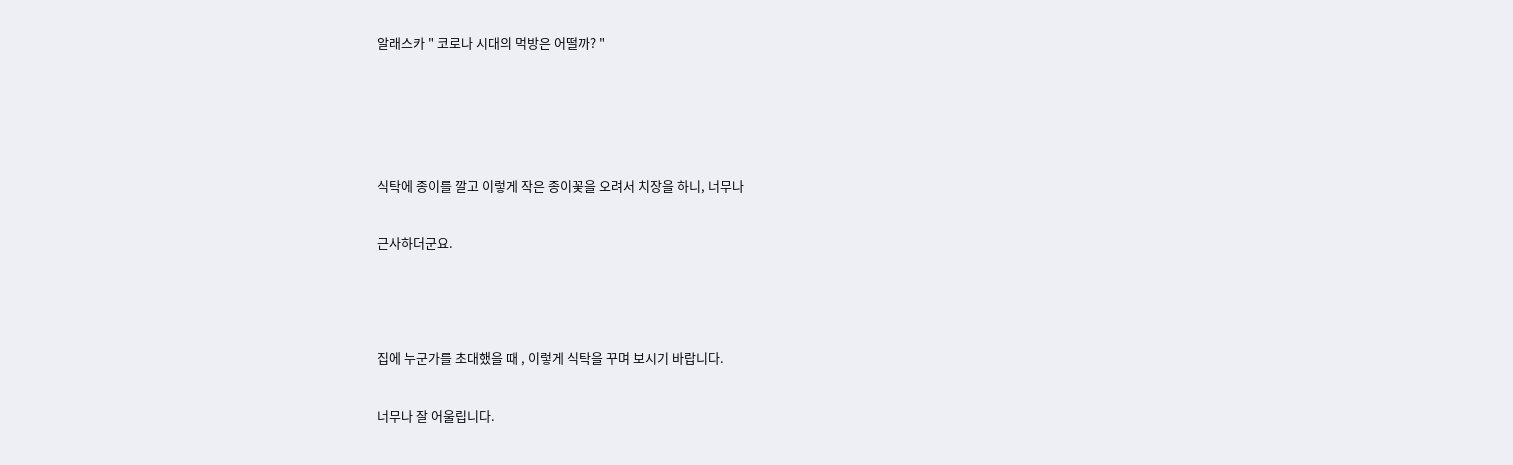알래스카 " 코로나 시대의 먹방은 어떨까? "




식탁에 종이를 깔고 이렇게 작은 종이꽃을 오려서 치장을 하니, 너무나

근사하더군요.



집에 누군가를 초대했을 때 , 이렇게 식탁을 꾸며 보시기 바랍니다.

너무나 잘 어울립니다.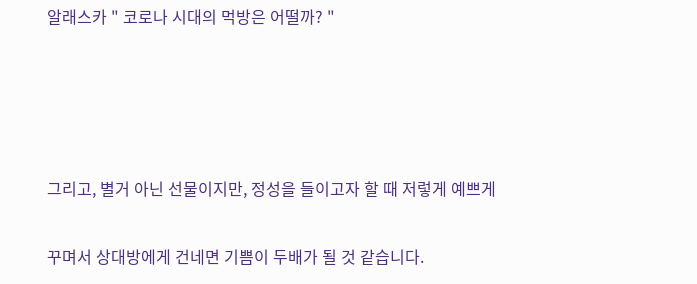알래스카 " 코로나 시대의 먹방은 어떨까? "




그리고, 별거 아닌 선물이지만, 정성을 들이고자 할 때 저렇게 예쁘게

꾸며서 상대방에게 건네면 기쁨이 두배가 될 것 같습니다.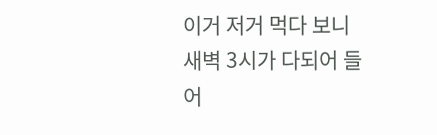이거 저거 먹다 보니 새벽 3시가 다되어 들어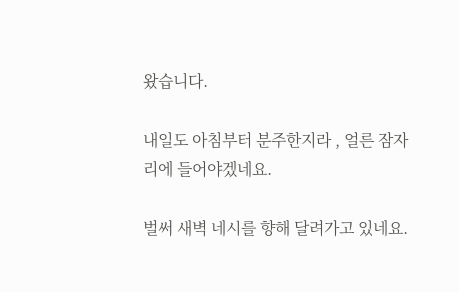왔습니다.

내일도 아침부터 분주한지라 , 얼른 잠자리에 들어야겠네요.

벌써 새벽 네시를 향해 달려가고 있네요.